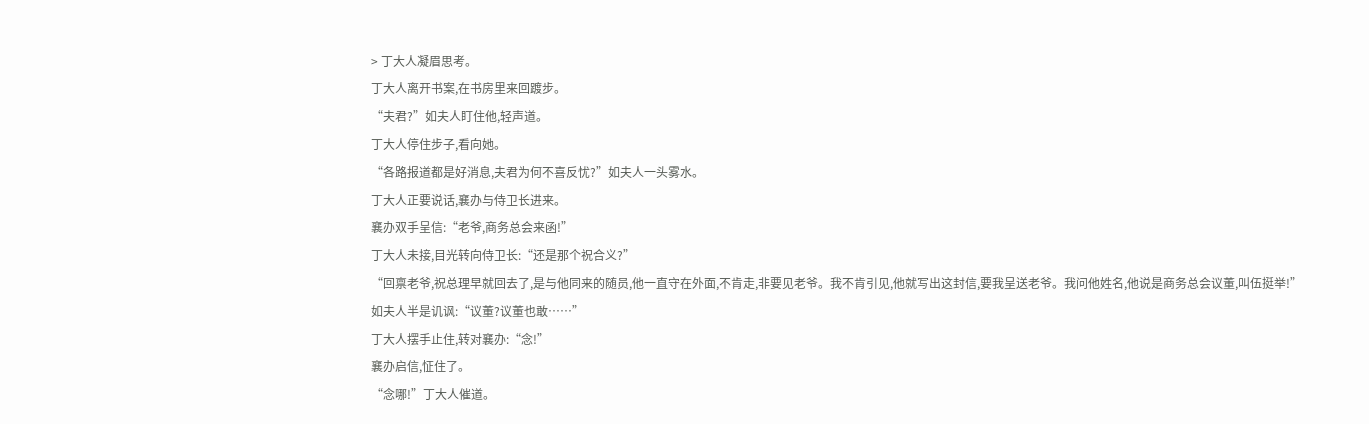> 丁大人凝眉思考。
丁大人离开书案,在书房里来回踱步。
“夫君?”如夫人盯住他,轻声道。
丁大人停住步子,看向她。
“各路报道都是好消息,夫君为何不喜反忧?”如夫人一头雾水。
丁大人正要说话,襄办与侍卫长进来。
襄办双手呈信:“老爷,商务总会来函!”
丁大人未接,目光转向侍卫长:“还是那个祝合义?”
“回禀老爷,祝总理早就回去了,是与他同来的随员,他一直守在外面,不肯走,非要见老爷。我不肯引见,他就写出这封信,要我呈送老爷。我问他姓名,他说是商务总会议董,叫伍挺举!”
如夫人半是讥讽:“议董?议董也敢⋯⋯”
丁大人摆手止住,转对襄办:“念!”
襄办启信,怔住了。
“念哪!”丁大人催道。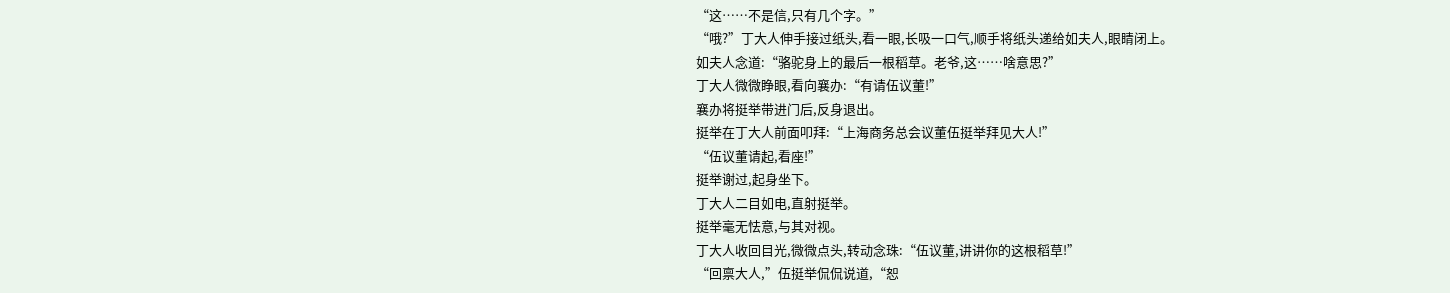“这⋯⋯不是信,只有几个字。”
“哦?”丁大人伸手接过纸头,看一眼,长吸一口气,顺手将纸头递给如夫人,眼睛闭上。
如夫人念道:“骆驼身上的最后一根稻草。老爷,这⋯⋯啥意思?”
丁大人微微睁眼,看向襄办:“有请伍议董!”
襄办将挺举带进门后,反身退出。
挺举在丁大人前面叩拜:“上海商务总会议董伍挺举拜见大人!”
“伍议董请起,看座!”
挺举谢过,起身坐下。
丁大人二目如电,直射挺举。
挺举毫无怯意,与其对视。
丁大人收回目光,微微点头,转动念珠:“伍议董,讲讲你的这根稻草!”
“回禀大人,”伍挺举侃侃说道,“恕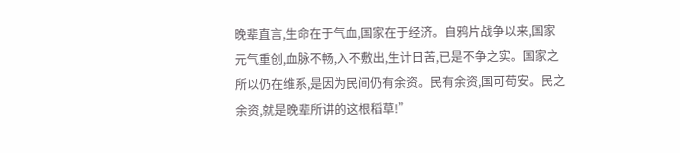晚辈直言,生命在于气血,国家在于经济。自鸦片战争以来,国家元气重创,血脉不畅,入不敷出,生计日苦,已是不争之实。国家之所以仍在维系,是因为民间仍有余资。民有余资,国可苟安。民之余资,就是晚辈所讲的这根稻草!”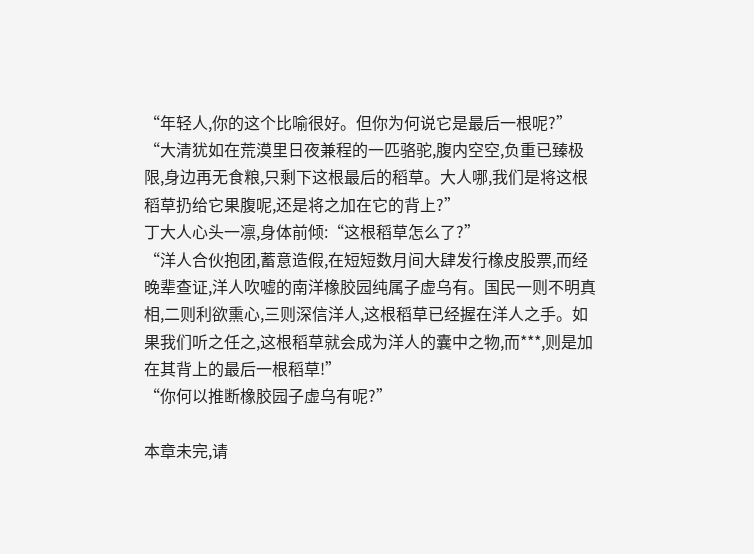“年轻人,你的这个比喻很好。但你为何说它是最后一根呢?”
“大清犹如在荒漠里日夜兼程的一匹骆驼,腹内空空,负重已臻极限,身边再无食粮,只剩下这根最后的稻草。大人哪,我们是将这根稻草扔给它果腹呢,还是将之加在它的背上?”
丁大人心头一凛,身体前倾:“这根稻草怎么了?”
“洋人合伙抱团,蓄意造假,在短短数月间大肆发行橡皮股票,而经晚辈查证,洋人吹嘘的南洋橡胶园纯属子虚乌有。国民一则不明真相,二则利欲熏心,三则深信洋人,这根稻草已经握在洋人之手。如果我们听之任之,这根稻草就会成为洋人的囊中之物,而***,则是加在其背上的最后一根稻草!”
“你何以推断橡胶园子虚乌有呢?”

本章未完,请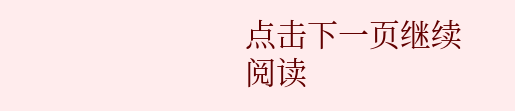点击下一页继续阅读